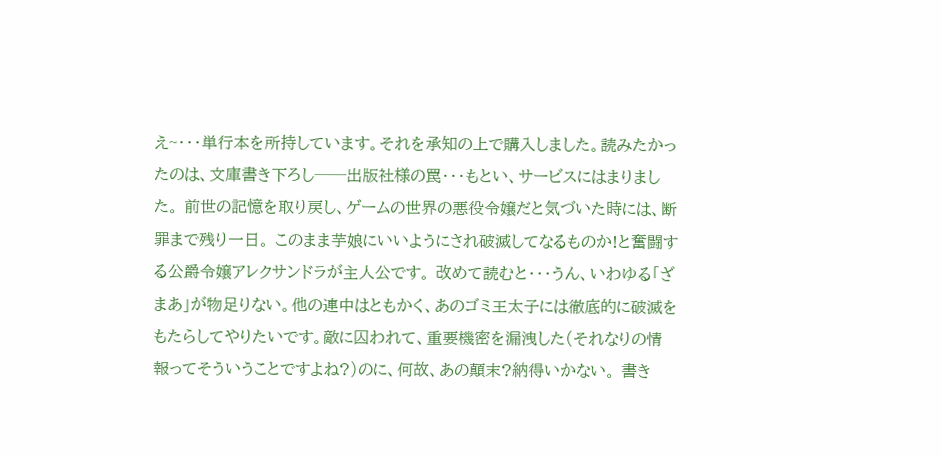え~・・・単行本を所持しています。それを承知の上で購入しました。読みたかったのは、文庫書き下ろし──出版社様の罠・・・もとい、サービスにはまりました。 前世の記憶を取り戻し、ゲームの世界の悪役令嬢だと気づいた時には、断罪まで残り一日。 このまま芋娘にいいようにされ破滅してなるものか!と奮闘する公爵令嬢アレクサンドラが主人公です。 改めて読むと・・・うん、いわゆる「ざまあ」が物足りない。他の連中はともかく、あのゴミ王太子には徹底的に破滅をもたらしてやりたいです。敵に囚われて、重要機密を漏洩した(それなりの情報ってそういうことですよね?)のに、何故、あの顛末?納得いかない。 書き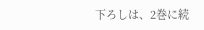下ろしは、2巻に続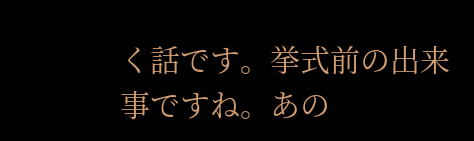く話です。挙式前の出来事ですね。あの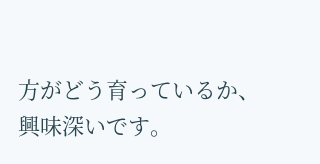方がどう育っているか、興味深いです。